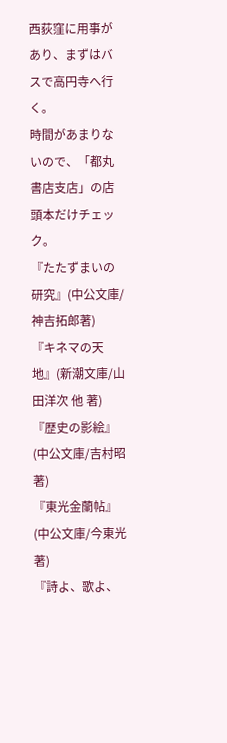西荻窪に用事があり、まずはバスで高円寺へ行く。
時間があまりないので、「都丸書店支店」の店頭本だけチェック。
『たたずまいの研究』(中公文庫/神吉拓郎著)
『キネマの天地』(新潮文庫/山田洋次 他 著)
『歴史の影絵』(中公文庫/吉村昭著)
『東光金蘭帖』(中公文庫/今東光著)
『詩よ、歌よ、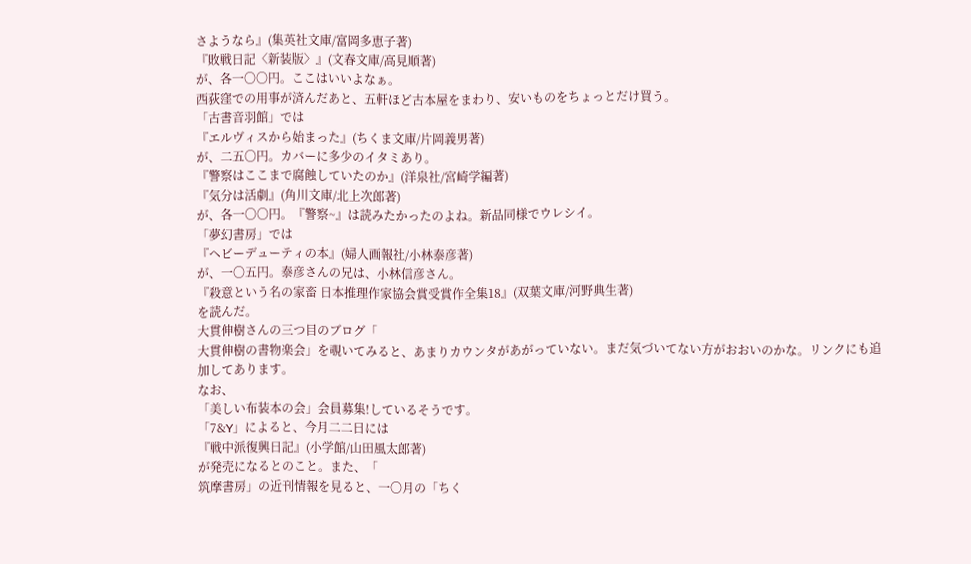さようなら』(集英社文庫/富岡多恵子著)
『敗戦日記〈新装版〉』(文春文庫/高見順著)
が、各一〇〇円。ここはいいよなぁ。
西荻窪での用事が済んだあと、五軒ほど古本屋をまわり、安いものをちょっとだけ買う。
「古書音羽館」では
『エルヴィスから始まった』(ちくま文庫/片岡義男著)
が、二五〇円。カバーに多少のイタミあり。
『警察はここまで腐蝕していたのか』(洋泉社/宮崎学編著)
『気分は活劇』(角川文庫/北上次郎著)
が、各一〇〇円。『警察~』は読みたかったのよね。新品同様でウレシイ。
「夢幻書房」では
『ヘビーデューティの本』(婦人画報社/小林泰彦著)
が、一〇五円。泰彦さんの兄は、小林信彦さん。
『殺意という名の家畜 日本推理作家協会賞受賞作全集18』(双葉文庫/河野典生著)
を読んだ。
大貫伸樹さんの三つ目のブログ「
大貫伸樹の書物楽会」を覗いてみると、あまりカウンタがあがっていない。まだ気づいてない方がおおいのかな。リンクにも追加してあります。
なお、
「美しい布装本の会」会員募集!しているそうです。
「7&Y」によると、今月二二日には
『戦中派復興日記』(小学館/山田風太郎著)
が発売になるとのこと。また、「
筑摩書房」の近刊情報を見ると、一〇月の「ちく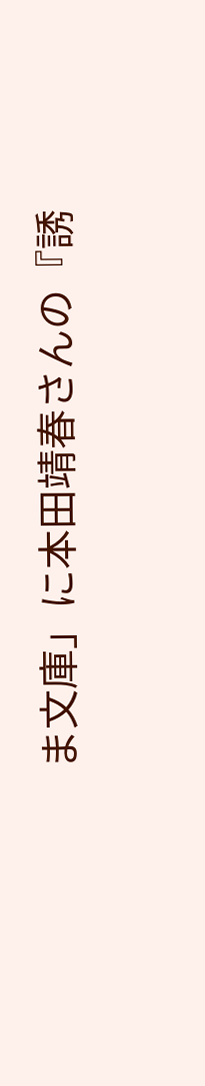ま文庫」に本田靖春さんの『誘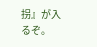拐』が入るぞ。